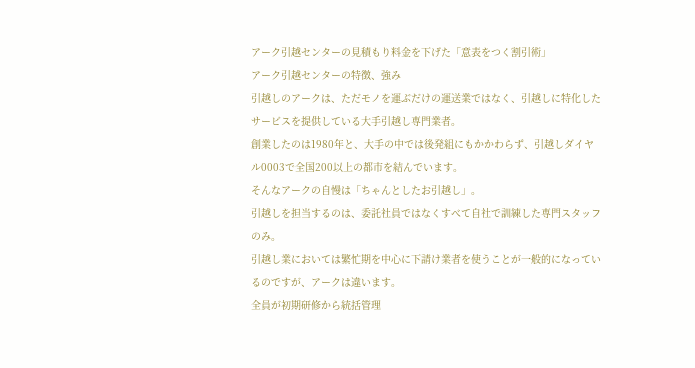アーク引越センターの見積もり料金を下げた「意表をつく割引術」
アーク引越センターの特徴、強み
引越しのアークは、ただモノを運ぶだけの運送業ではなく、引越しに特化したサービスを提供している大手引越し専門業者。
創業したのは1980年と、大手の中では後発組にもかかわらず、引越しダイヤル0003で全国200以上の都市を結んでいます。
そんなアークの自慢は「ちゃんとしたお引越し」。
引越しを担当するのは、委託社員ではなくすべて自社で訓練した専門スタッフのみ。
引越し業においては繁忙期を中心に下請け業者を使うことが一般的になっているのですが、アークは違います。
全員が初期研修から統括管理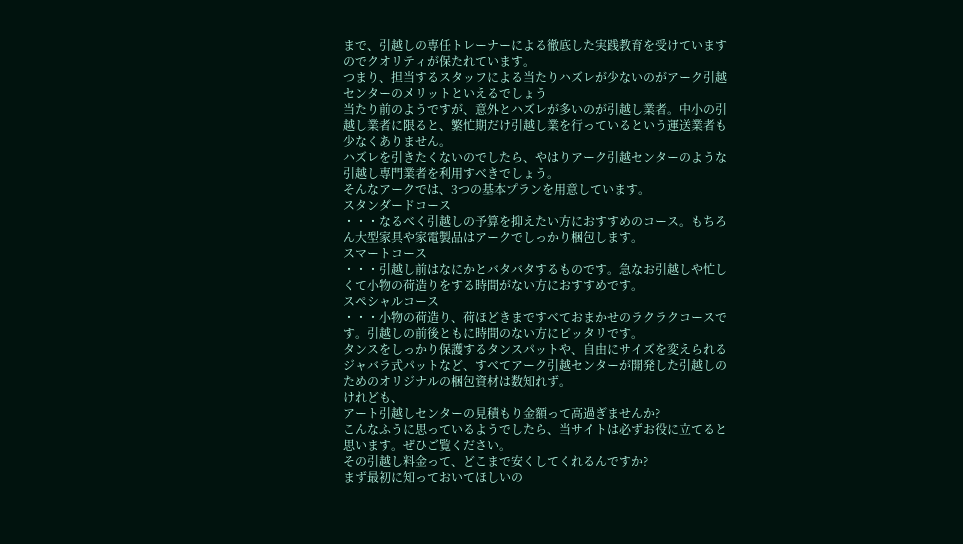まで、引越しの専任トレーナーによる徹底した実践教育を受けていますのでクオリティが保たれています。
つまり、担当するスタッフによる当たりハズレが少ないのがアーク引越センターのメリットといえるでしょう
当たり前のようですが、意外とハズレが多いのが引越し業者。中小の引越し業者に限ると、繁忙期だけ引越し業を行っているという運送業者も少なくありません。
ハズレを引きたくないのでしたら、やはりアーク引越センターのような引越し専門業者を利用すべきでしょう。
そんなアークでは、3つの基本プランを用意しています。
スタンダードコース
・・・なるべく引越しの予算を抑えたい方におすすめのコース。もちろん大型家具や家電製品はアークでしっかり梱包します。
スマートコース
・・・引越し前はなにかとバタバタするものです。急なお引越しや忙しくて小物の荷造りをする時間がない方におすすめです。
スペシャルコース
・・・小物の荷造り、荷ほどきまですべておまかせのラクラクコースです。引越しの前後ともに時間のない方にピッタリです。
タンスをしっかり保護するタンスパットや、自由にサイズを変えられるジャバラ式パットなど、すべてアーク引越センターが開発した引越しのためのオリジナルの梱包資材は数知れず。
けれども、
アート引越しセンターの見積もり金額って高過ぎませんか?
こんなふうに思っているようでしたら、当サイトは必ずお役に立てると思います。ぜひご覧ください。
その引越し料金って、どこまで安くしてくれるんですか?
まず最初に知っておいてほしいの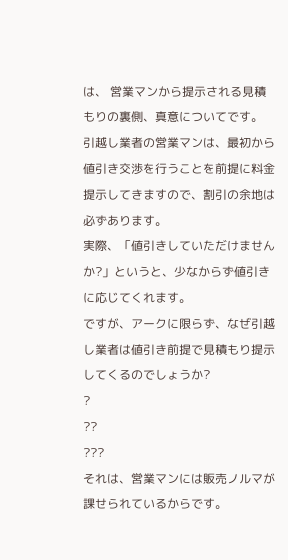は、 営業マンから提示される見積もりの裏側、真意についてです。
引越し業者の営業マンは、最初から値引き交渉を行うことを前提に料金提示してきますので、割引の余地は必ずあります。
実際、「値引きしていただけませんか?」というと、少なからず値引きに応じてくれます。
ですが、アークに限らず、なぜ引越し業者は値引き前提で見積もり提示してくるのでしょうか?
?
??
???
それは、営業マンには販売ノルマが課せられているからです。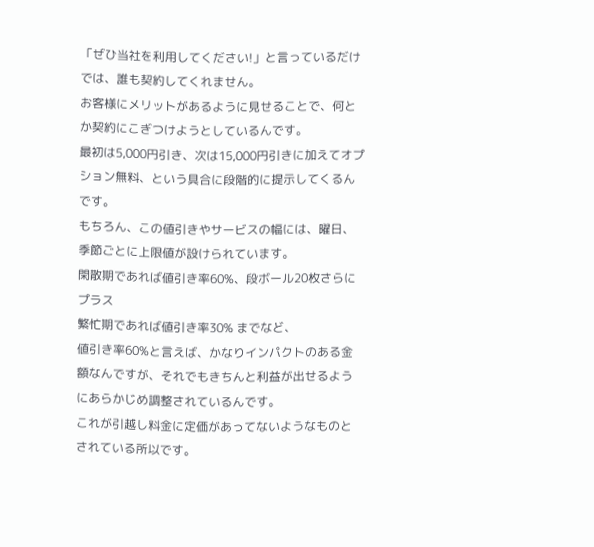「ぜひ当社を利用してください!」と言っているだけでは、誰も契約してくれません。
お客様にメリットがあるように見せることで、何とか契約にこぎつけようとしているんです。
最初は5,000円引き、次は15,000円引きに加えてオプション無料、という具合に段階的に提示してくるんです。
もちろん、この値引きやサービスの幅には、曜日、季節ごとに上限値が設けられています。
閑散期であれば値引き率60%、段ボール20枚さらにプラス
繁忙期であれば値引き率30% までなど、
値引き率60%と言えば、かなりインパクトのある金額なんですが、それでもきちんと利益が出せるようにあらかじめ調整されているんです。
これが引越し料金に定価があってないようなものとされている所以です。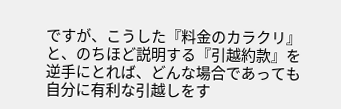ですが、こうした『料金のカラクリ』と、のちほど説明する『引越約款』を逆手にとれば、どんな場合であっても自分に有利な引越しをす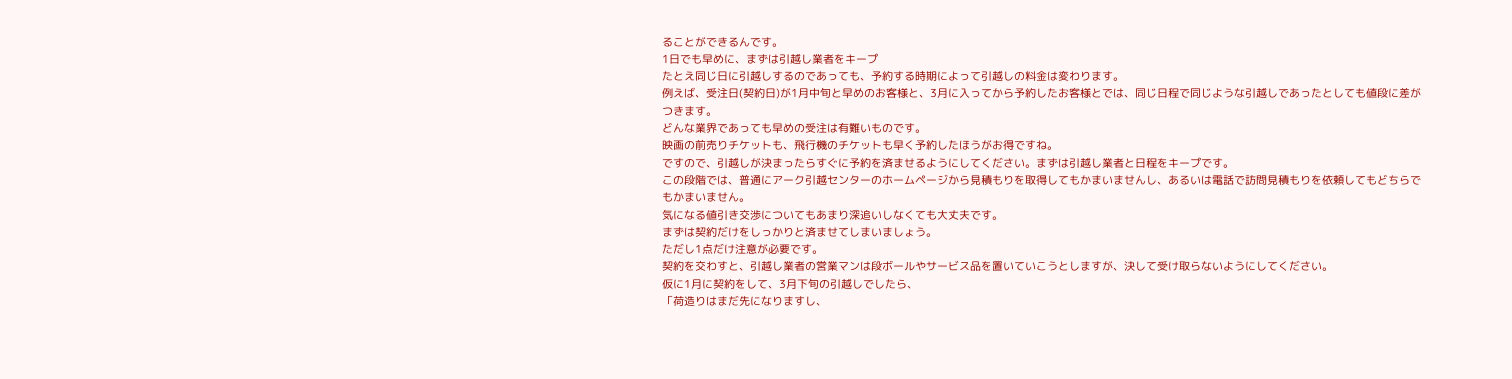ることができるんです。
1日でも早めに、まずは引越し業者をキープ
たとえ同じ日に引越しするのであっても、予約する時期によって引越しの料金は変わります。
例えば、受注日(契約日)が1月中旬と早めのお客様と、3月に入ってから予約したお客様とでは、同じ日程で同じような引越しであったとしても値段に差がつきます。
どんな業界であっても早めの受注は有難いものです。
映画の前売りチケットも、飛行機のチケットも早く予約したほうがお得ですね。
ですので、引越しが決まったらすぐに予約を済ませるようにしてください。まずは引越し業者と日程をキープです。
この段階では、普通にアーク引越センターのホームページから見積もりを取得してもかまいませんし、あるいは電話で訪問見積もりを依頼してもどちらでもかまいません。
気になる値引き交渉についてもあまり深追いしなくても大丈夫です。
まずは契約だけをしっかりと済ませてしまいましょう。
ただし1点だけ注意が必要です。
契約を交わすと、引越し業者の営業マンは段ボールやサービス品を置いていこうとしますが、決して受け取らないようにしてください。
仮に1月に契約をして、3月下旬の引越しでしたら、
「荷造りはまだ先になりますし、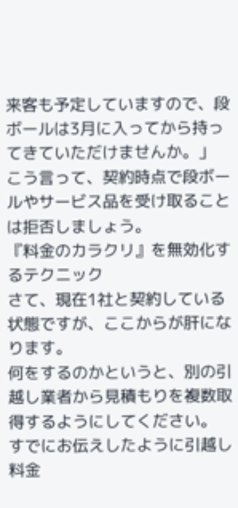来客も予定していますので、段ボールは3月に入ってから持ってきていただけませんか。」
こう言って、契約時点で段ボールやサービス品を受け取ることは拒否しましょう。
『料金のカラクリ』を無効化するテクニック
さて、現在1社と契約している状態ですが、ここからが肝になります。
何をするのかというと、別の引越し業者から見積もりを複数取得するようにしてください。
すでにお伝えしたように引越し料金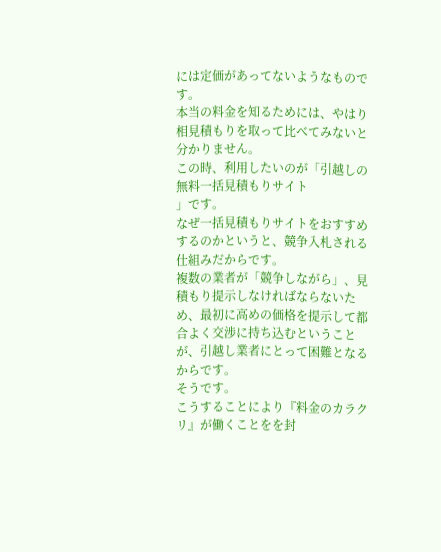には定価があってないようなものです。
本当の料金を知るためには、やはり相見積もりを取って比べてみないと分かりません。
この時、利用したいのが「引越しの無料一括見積もりサイト
」です。
なぜ一括見積もりサイトをおすすめするのかというと、競争入札される仕組みだからです。
複数の業者が「競争しながら」、見積もり提示しなければならないため、最初に高めの価格を提示して都合よく交渉に持ち込むということが、引越し業者にとって困難となるからです。
そうです。
こうすることにより『料金のカラクリ』が働くことをを封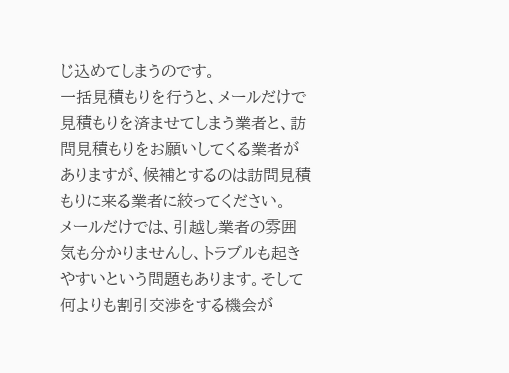じ込めてしまうのです。
一括見積もりを行うと、メールだけで見積もりを済ませてしまう業者と、訪問見積もりをお願いしてくる業者がありますが、候補とするのは訪問見積もりに来る業者に絞ってください。
メールだけでは、引越し業者の雰囲気も分かりませんし、トラブルも起きやすいという問題もあります。そして何よりも割引交渉をする機会が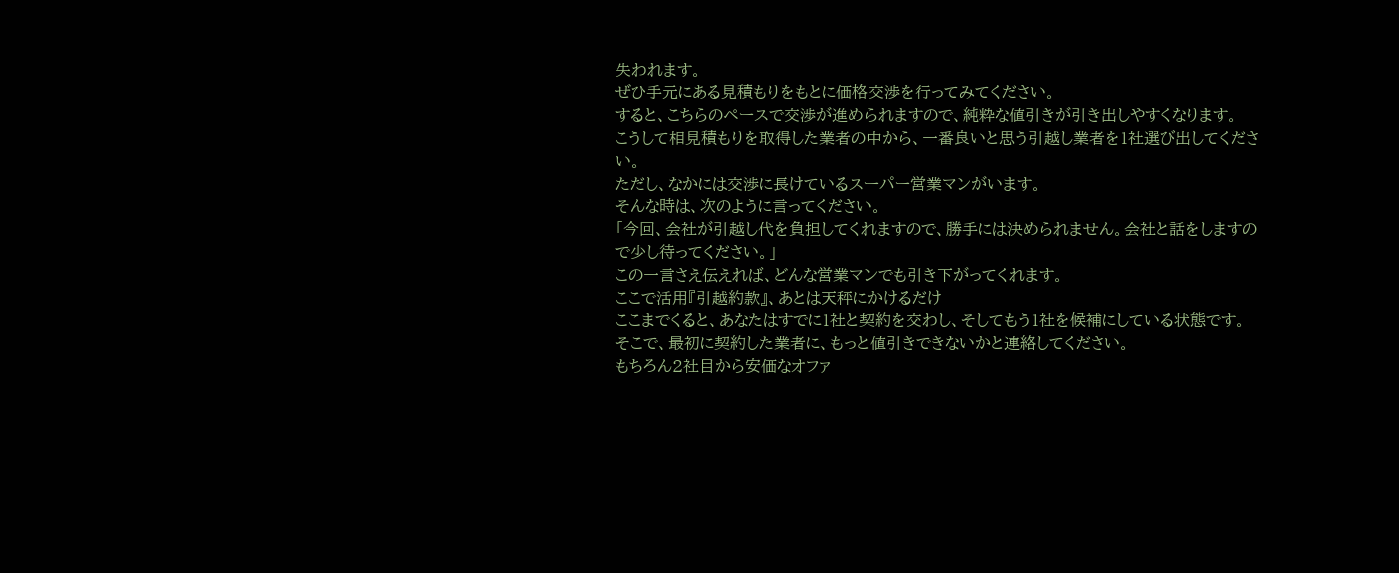失われます。
ぜひ手元にある見積もりをもとに価格交渉を行ってみてください。
すると、こちらのペースで交渉が進められますので、純粋な値引きが引き出しやすくなります。
こうして相見積もりを取得した業者の中から、一番良いと思う引越し業者を1社選び出してください。
ただし、なかには交渉に長けているスーパー営業マンがいます。
そんな時は、次のように言ってください。
「今回、会社が引越し代を負担してくれますので、勝手には決められません。会社と話をしますので少し待ってください。」
この一言さえ伝えれば、どんな営業マンでも引き下がってくれます。
ここで活用『引越約款』、あとは天秤にかけるだけ
ここまでくると、あなたはすでに1社と契約を交わし、そしてもう1社を候補にしている状態です。
そこで、最初に契約した業者に、もっと値引きできないかと連絡してください。
もちろん2社目から安価なオファ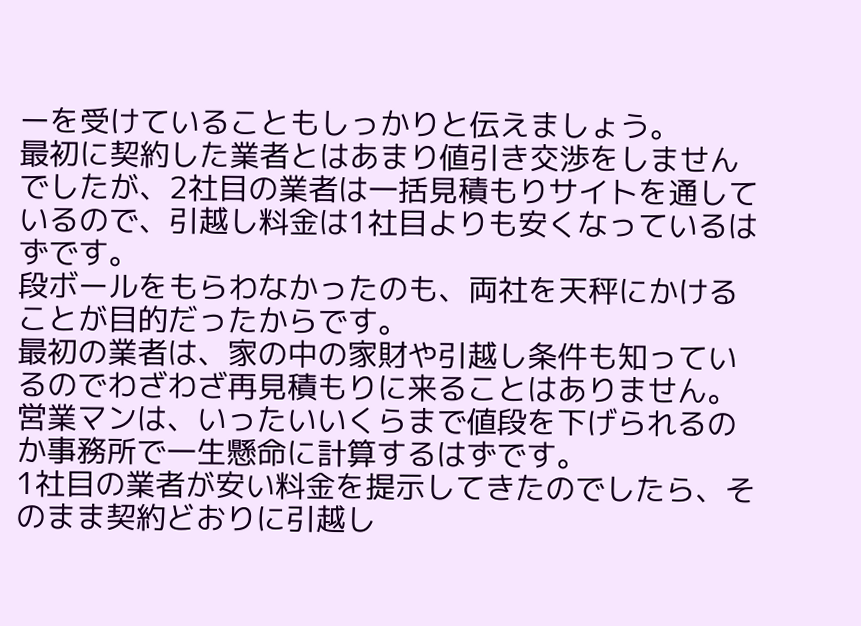ーを受けていることもしっかりと伝えましょう。
最初に契約した業者とはあまり値引き交渉をしませんでしたが、2社目の業者は一括見積もりサイトを通しているので、引越し料金は1社目よりも安くなっているはずです。
段ボールをもらわなかったのも、両社を天秤にかけることが目的だったからです。
最初の業者は、家の中の家財や引越し条件も知っているのでわざわざ再見積もりに来ることはありません。
営業マンは、いったいいくらまで値段を下げられるのか事務所で一生懸命に計算するはずです。
1社目の業者が安い料金を提示してきたのでしたら、そのまま契約どおりに引越し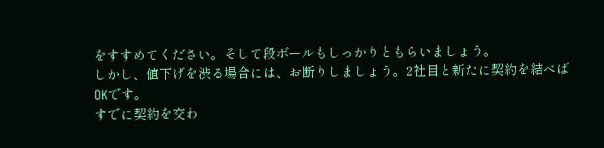をすすめてください。そして段ボールもしっかりともらいましょう。
しかし、値下げを渋る場合には、お断りしましょう。2社目と新たに契約を結べばOKです。
すでに契約を交わ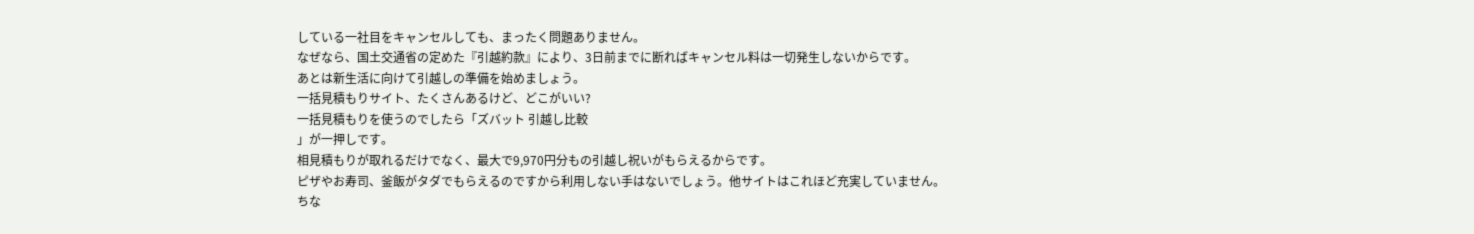している一社目をキャンセルしても、まったく問題ありません。
なぜなら、国土交通省の定めた『引越約款』により、3日前までに断ればキャンセル料は一切発生しないからです。
あとは新生活に向けて引越しの準備を始めましょう。
一括見積もりサイト、たくさんあるけど、どこがいい?
一括見積もりを使うのでしたら「ズバット 引越し比較
」が一押しです。
相見積もりが取れるだけでなく、最大で9,970円分もの引越し祝いがもらえるからです。
ピザやお寿司、釜飯がタダでもらえるのですから利用しない手はないでしょう。他サイトはこれほど充実していません。
ちな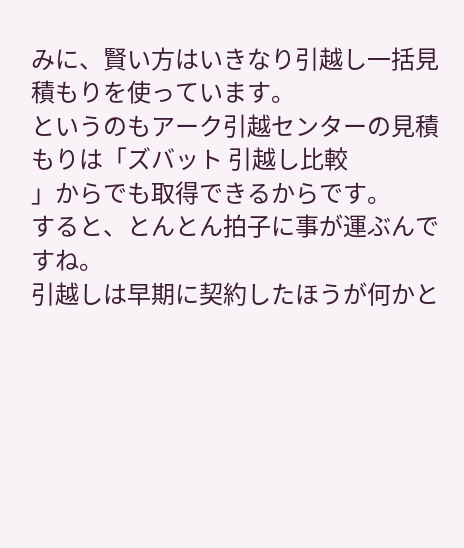みに、賢い方はいきなり引越し一括見積もりを使っています。
というのもアーク引越センターの見積もりは「ズバット 引越し比較
」からでも取得できるからです。
すると、とんとん拍子に事が運ぶんですね。
引越しは早期に契約したほうが何かと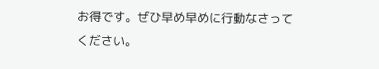お得です。ぜひ早め早めに行動なさってください。